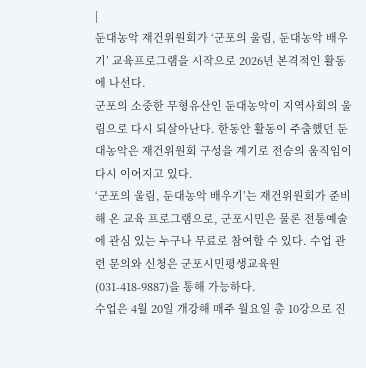|
둔대농악 재건위원회가 ‘군포의 울림, 둔대농악 배우기’ 교육프로그램을 시작으로 2026년 본격적인 활동에 나선다.
군포의 소중한 무형유산인 둔대농악이 지역사회의 울림으로 다시 되살아난다. 한동안 활동이 주춤했던 둔대농악은 재건위원회 구성을 계기로 전승의 움직임이 다시 이어지고 있다.
‘군포의 울림, 둔대농악 배우기’는 재건위원회가 준비해 온 교육 프로그램으로, 군포시민은 물론 전통예술에 관심 있는 누구나 무료로 참여할 수 있다. 수업 관련 문의와 신청은 군포시민평생교육원(031-418-9887)을 통해 가능하다.
수업은 4월 20일 개강해 매주 월요일 총 10강으로 진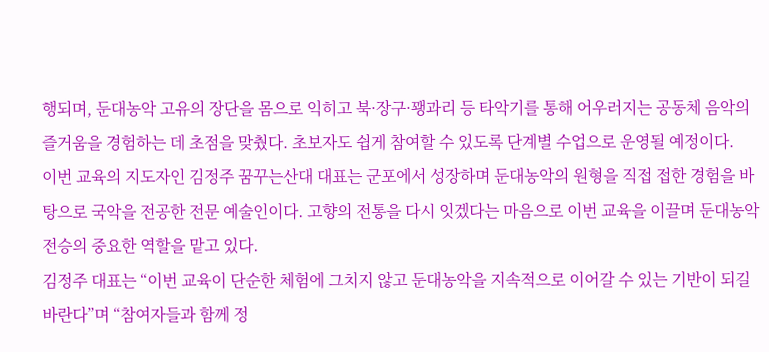행되며, 둔대농악 고유의 장단을 몸으로 익히고 북·장구·꽹과리 등 타악기를 통해 어우러지는 공동체 음악의 즐거움을 경험하는 데 초점을 맞췄다. 초보자도 쉽게 참여할 수 있도록 단계별 수업으로 운영될 예정이다.
이번 교육의 지도자인 김정주 꿈꾸는산대 대표는 군포에서 성장하며 둔대농악의 원형을 직접 접한 경험을 바탕으로 국악을 전공한 전문 예술인이다. 고향의 전통을 다시 잇겠다는 마음으로 이번 교육을 이끌며 둔대농악 전승의 중요한 역할을 맡고 있다.
김정주 대표는 “이번 교육이 단순한 체험에 그치지 않고 둔대농악을 지속적으로 이어갈 수 있는 기반이 되길 바란다”며 “참여자들과 함께 정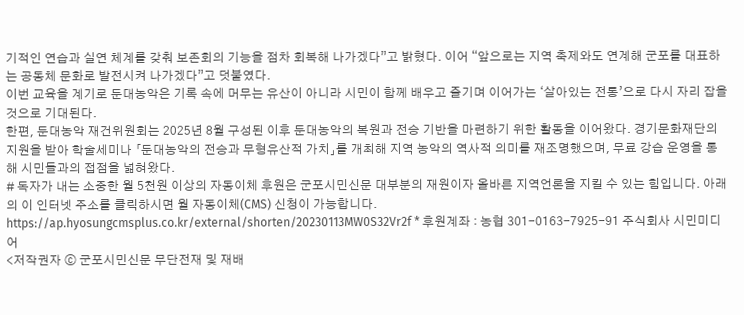기적인 연습과 실연 체계를 갖춰 보존회의 기능을 점차 회복해 나가겠다”고 밝혔다. 이어 “앞으로는 지역 축제와도 연계해 군포를 대표하는 공동체 문화로 발전시켜 나가겠다”고 덧붙였다.
이번 교육을 계기로 둔대농악은 기록 속에 머무는 유산이 아니라 시민이 함께 배우고 즐기며 이어가는 ‘살아있는 전통’으로 다시 자리 잡을 것으로 기대된다.
한편, 둔대농악 재건위원회는 2025년 8월 구성된 이후 둔대농악의 복원과 전승 기반을 마련하기 위한 활동을 이어왔다. 경기문화재단의 지원을 받아 학술세미나 「둔대농악의 전승과 무형유산적 가치」를 개최해 지역 농악의 역사적 의미를 재조명했으며, 무료 강습 운영을 통해 시민들과의 접점을 넓혀왔다.
# 독자가 내는 소중한 월 5천원 이상의 자동이체 후원은 군포시민신문 대부분의 재원이자 올바른 지역언론을 지킬 수 있는 힘입니다. 아래의 이 인터넷 주소를 클릭하시면 월 자동이체(CMS) 신청이 가능합니다. https://ap.hyosungcmsplus.co.kr/external/shorten/20230113MW0S32Vr2f * 후원계좌 : 농협 301-0163-7925-91 주식회사 시민미디어
<저작권자 ⓒ 군포시민신문 무단전재 및 재배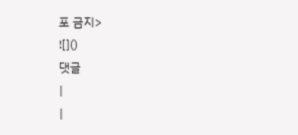포 금지>
![]()
댓글
|
|